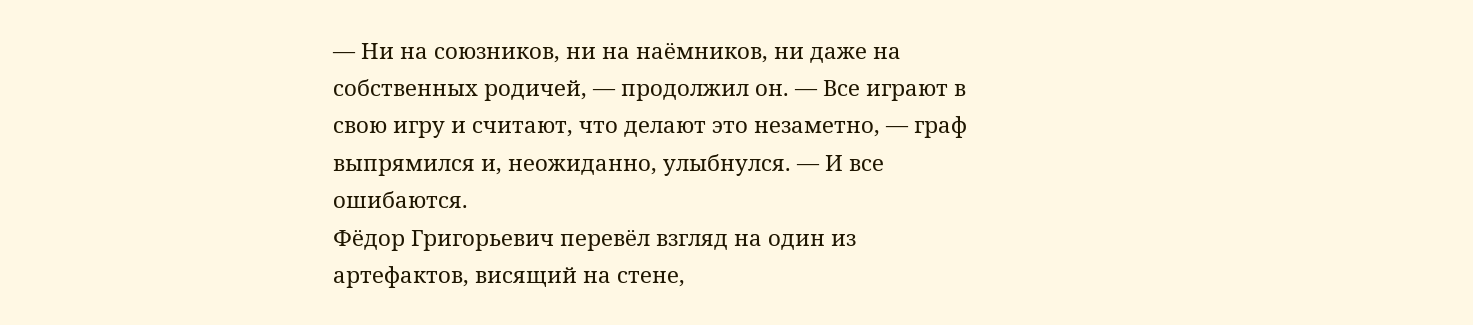— Ни на союзников, ни на наёмников, ни даже на собственных родичей, — продолжил он. — Все играют в свою игру и считают, что делают это незаметно, — граф выпрямился и, неожиданно, улыбнулся. — И все ошибаются.
Фёдор Григорьевич перевёл взгляд на один из артефактов, висящий на стене,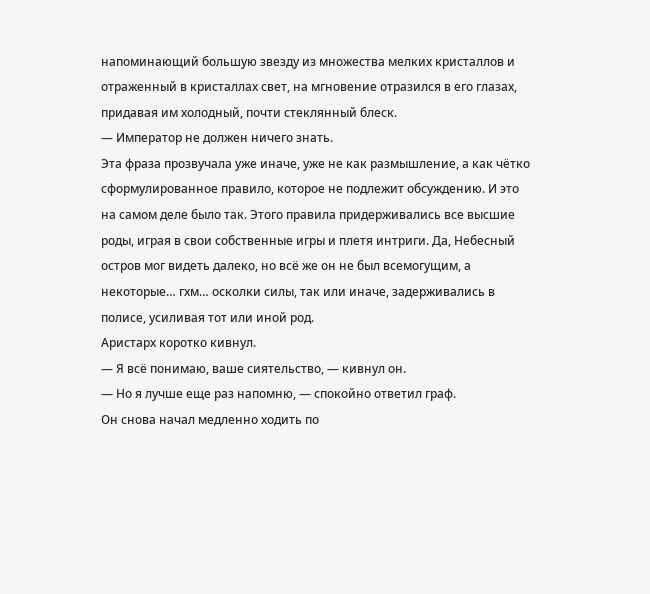напоминающий большую звезду из множества мелких кристаллов и отраженный в кристаллах свет, на мгновение отразился в его глазах, придавая им холодный, почти стеклянный блеск.
— Император не должен ничего знать.
Эта фраза прозвучала уже иначе, уже не как размышление, а как чётко сформулированное правило, которое не подлежит обсуждению. И это на самом деле было так. Этого правила придерживались все высшие роды, играя в свои собственные игры и плетя интриги. Да, Небесный остров мог видеть далеко, но всё же он не был всемогущим, а некоторые… гхм… осколки силы, так или иначе, задерживались в полисе, усиливая тот или иной род.
Аристарх коротко кивнул.
— Я всё понимаю, ваше сиятельство, — кивнул он.
— Но я лучше еще раз напомню, — спокойно ответил граф.
Он снова начал медленно ходить по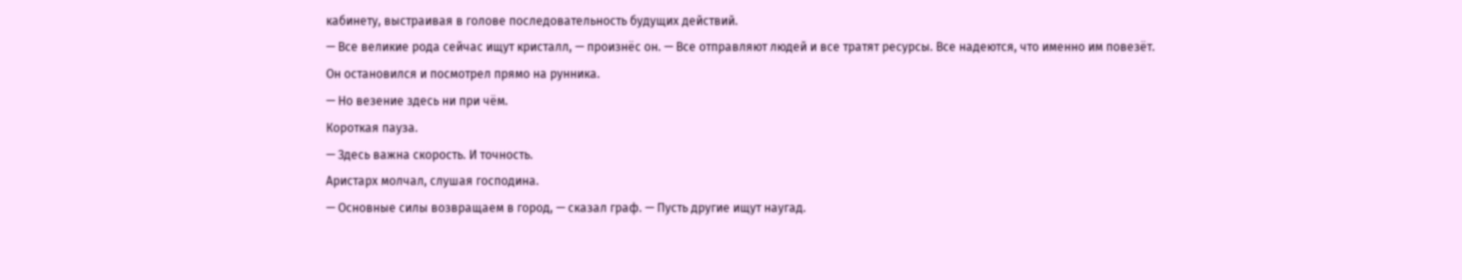кабинету, выстраивая в голове последовательность будущих действий.
— Все великие рода сейчас ищут кристалл, — произнёс он. — Все отправляют людей и все тратят ресурсы. Все надеются, что именно им повезёт.
Он остановился и посмотрел прямо на рунника.
— Но везение здесь ни при чём.
Короткая пауза.
— Здесь важна скорость. И точность.
Аристарх молчал, слушая господина.
— Основные силы возвращаем в город, — сказал граф. — Пусть другие ищут наугад.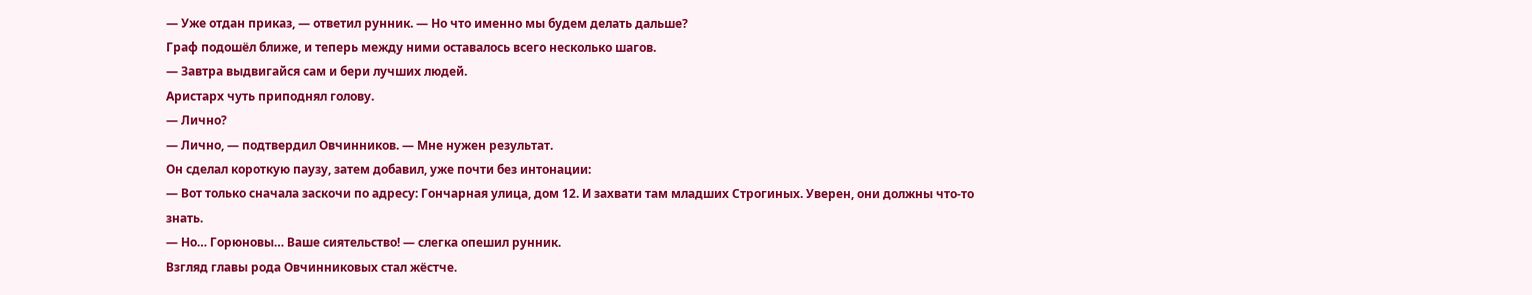— Уже отдан приказ, — ответил рунник. — Но что именно мы будем делать дальше?
Граф подошёл ближе, и теперь между ними оставалось всего несколько шагов.
— Завтра выдвигайся сам и бери лучших людей.
Аристарх чуть приподнял голову.
— Лично?
— Лично, — подтвердил Овчинников. — Мне нужен результат.
Он сделал короткую паузу, затем добавил, уже почти без интонации:
— Вот только сначала заскочи по адресу: Гончарная улица, дом 12. И захвати там младших Строгиных. Уверен, они должны что-то знать.
— Но… Горюновы… Ваше сиятельство! — слегка опешил рунник.
Взгляд главы рода Овчинниковых стал жёстче.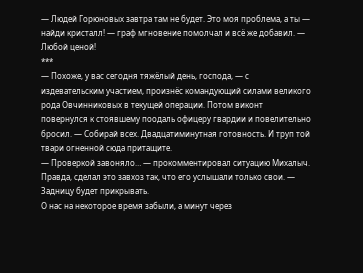— Людей Горюновых завтра там не будет. Это моя проблема, а ты — найди кристалл! — граф мгновение помолчал и всё же добавил. — Любой ценой!
***
— Похоже, у вас сегодня тяжёлый день, господа, — с издевательским участием, произнёс командующий силами великого рода Овчинниковых в текущей операции. Потом виконт повернулся к стоявшему поодаль офицеру гвардии и повелительно бросил. — Собирай всех. Двадцатиминутная готовность. И труп той твари огненной сюда притащите.
— Проверкой завоняло… — прокомментировал ситуацию Михалыч. Правда, сделал это завхоз так, что его услышали только свои. — Задницу будет прикрывать.
О нас на некоторое время забыли, а минут через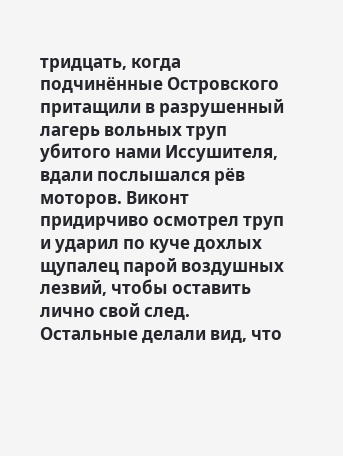тридцать, когда подчинённые Островского притащили в разрушенный лагерь вольных труп убитого нами Иссушителя, вдали послышался рёв моторов. Виконт придирчиво осмотрел труп и ударил по куче дохлых щупалец парой воздушных лезвий, чтобы оставить лично свой след.
Остальные делали вид, что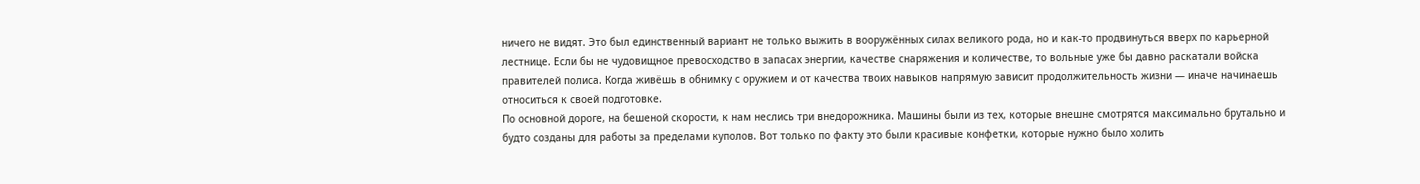ничего не видят. Это был единственный вариант не только выжить в вооружённых силах великого рода, но и как-то продвинуться вверх по карьерной лестнице. Если бы не чудовищное превосходство в запасах энергии, качестве снаряжения и количестве, то вольные уже бы давно раскатали войска правителей полиса. Когда живёшь в обнимку с оружием и от качества твоих навыков напрямую зависит продолжительность жизни — иначе начинаешь относиться к своей подготовке.
По основной дороге, на бешеной скорости, к нам неслись три внедорожника. Машины были из тех, которые внешне смотрятся максимально брутально и будто созданы для работы за пределами куполов. Вот только по факту это были красивые конфетки, которые нужно было холить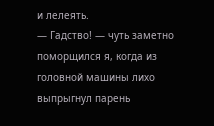и лелеять.
— Гадство! — чуть заметно поморщился я, когда из головной машины лихо выпрыгнул парень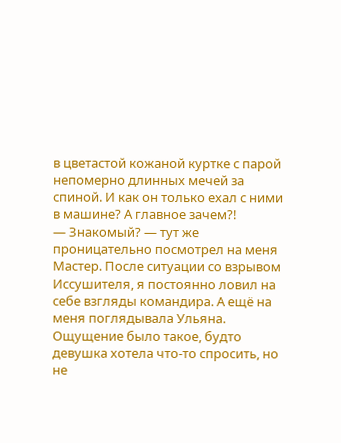в цветастой кожаной куртке с парой непомерно длинных мечей за спиной. И как он только ехал с ними в машине? А главное зачем?!
— Знакомый? — тут же проницательно посмотрел на меня Мастер. После ситуации со взрывом Иссушителя, я постоянно ловил на себе взгляды командира. А ещё на меня поглядывала Ульяна. Ощущение было такое, будто девушка хотела что-то спросить, но не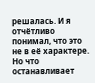решалась. И я отчётливо понимал, что это не в её характере. Но что останавливает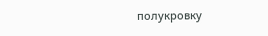полукровку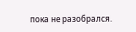пока не разобрался.